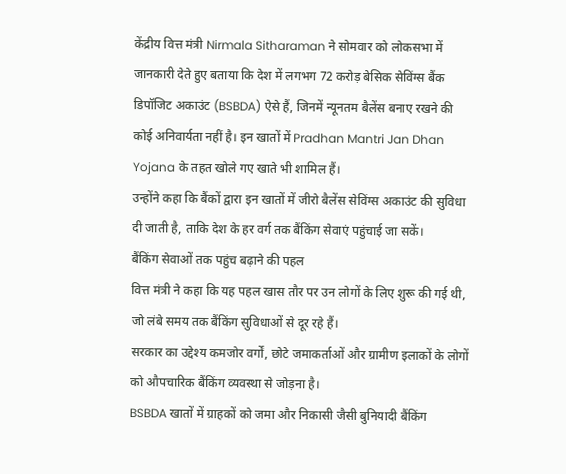केंद्रीय वित्त मंत्री Nirmala Sitharaman ने सोमवार को लोकसभा में जानकारी देते हुए बताया कि देश में लगभग 72 करोड़ बेसिक सेविंग्स बैंक डिपॉजिट अकाउंट (BSBDA) ऐसे हैं, जिनमें न्यूनतम बैलेंस बनाए रखने की कोई अनिवार्यता नहीं है। इन खातों में Pradhan Mantri Jan Dhan Yojana के तहत खोले गए खाते भी शामिल हैं।
उन्होंने कहा कि बैंकों द्वारा इन खातों में जीरो बैलेंस सेविंग्स अकाउंट की सुविधा दी जाती है, ताकि देश के हर वर्ग तक बैंकिंग सेवाएं पहुंचाई जा सकें।
बैंकिंग सेवाओं तक पहुंच बढ़ाने की पहल
वित्त मंत्री ने कहा कि यह पहल खास तौर पर उन लोगों के लिए शुरू की गई थी, जो लंबे समय तक बैंकिंग सुविधाओं से दूर रहे हैं।
सरकार का उद्देश्य कमजोर वर्गों, छोटे जमाकर्ताओं और ग्रामीण इलाकों के लोगों को औपचारिक बैंकिंग व्यवस्था से जोड़ना है।
BSBDA खातों में ग्राहकों को जमा और निकासी जैसी बुनियादी बैंकिंग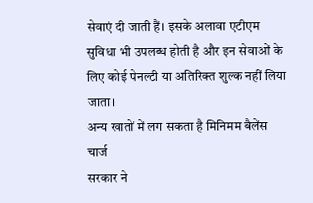सेवाएं दी जाती हैं। इसके अलावा एटीएम सुविधा भी उपलब्ध होती है और इन सेवाओं के लिए कोई पेनल्टी या अतिरिक्त शुल्क नहीं लिया जाता।
अन्य खातों में लग सकता है मिनिमम बैलेंस चार्ज
सरकार ने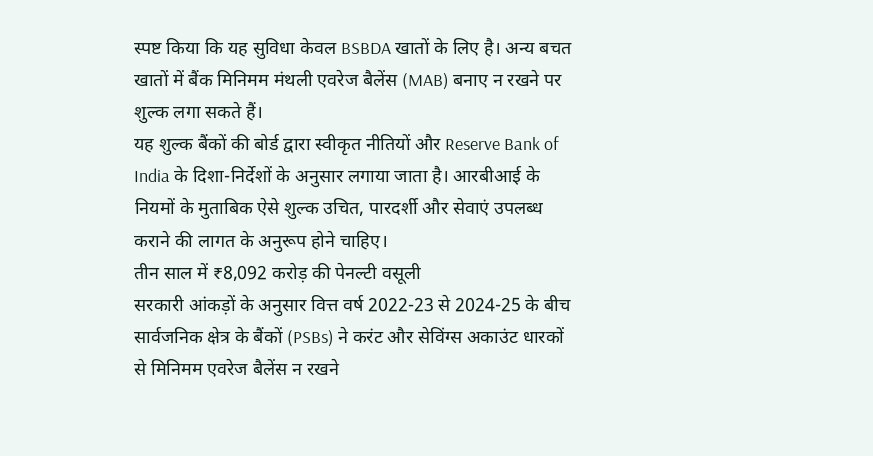स्पष्ट किया कि यह सुविधा केवल BSBDA खातों के लिए है। अन्य बचत खातों में बैंक मिनिमम मंथली एवरेज बैलेंस (MAB) बनाए न रखने पर शुल्क लगा सकते हैं।
यह शुल्क बैंकों की बोर्ड द्वारा स्वीकृत नीतियों और Reserve Bank of India के दिशा-निर्देशों के अनुसार लगाया जाता है। आरबीआई के नियमों के मुताबिक ऐसे शुल्क उचित, पारदर्शी और सेवाएं उपलब्ध कराने की लागत के अनुरूप होने चाहिए।
तीन साल में ₹8,092 करोड़ की पेनल्टी वसूली
सरकारी आंकड़ों के अनुसार वित्त वर्ष 2022-23 से 2024-25 के बीच सार्वजनिक क्षेत्र के बैंकों (PSBs) ने करंट और सेविंग्स अकाउंट धारकों से मिनिमम एवरेज बैलेंस न रखने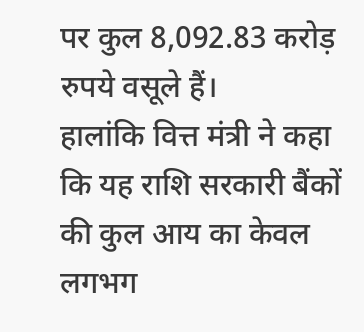पर कुल 8,092.83 करोड़ रुपये वसूले हैं।
हालांकि वित्त मंत्री ने कहा कि यह राशि सरकारी बैंकों की कुल आय का केवल लगभग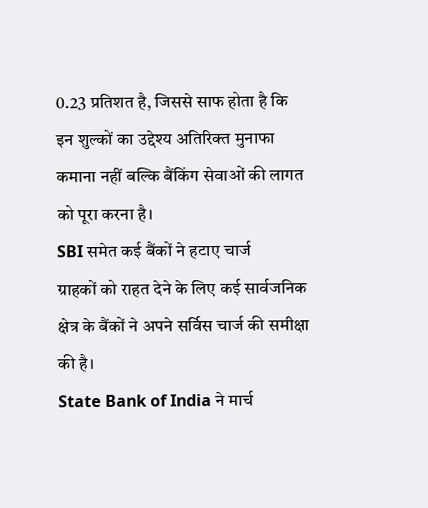0.23 प्रतिशत है, जिससे साफ होता है कि इन शुल्कों का उद्देश्य अतिरिक्त मुनाफा कमाना नहीं बल्कि बैंकिंग सेवाओं की लागत को पूरा करना है।
SBI समेत कई बैंकों ने हटाए चार्ज
ग्राहकों को राहत देने के लिए कई सार्वजनिक क्षेत्र के बैंकों ने अपने सर्विस चार्ज की समीक्षा की है।
State Bank of India ने मार्च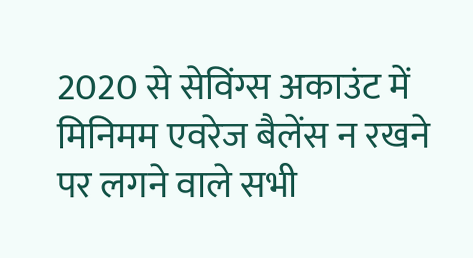2020 से सेविंग्स अकाउंट में मिनिमम एवरेज बैलेंस न रखने पर लगने वाले सभी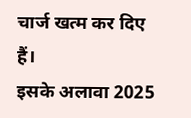चार्ज खत्म कर दिए हैं।
इसके अलावा 2025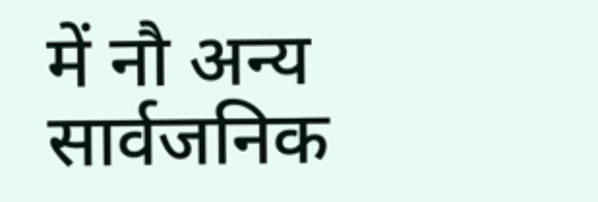में नौ अन्य सार्वजनिक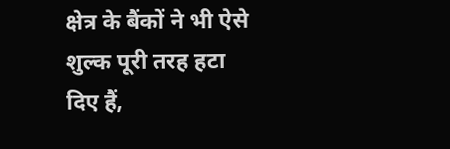क्षेत्र के बैंकों ने भी ऐसे शुल्क पूरी तरह हटा दिए हैं,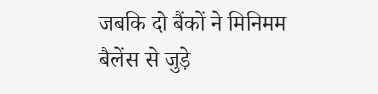जबकि दो बैंकों ने मिनिमम बैलेंस से जुड़े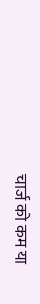चार्ज को कम या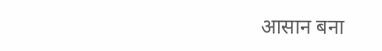आसान बना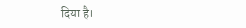दिया है।